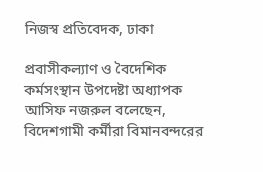নিজস্ব প্রতিবেদক, ঢাকা

প্রবাসীকল্যাণ ও বৈদেশিক কর্মসংস্থান উপদেষ্টা অধ্যাপক আসিফ নজরুল বলেছেন, বিদেশগামী কর্মীরা বিমানবন্দরের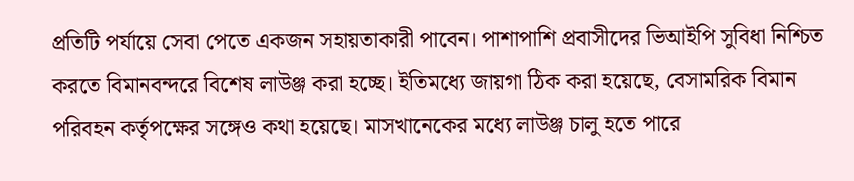প্রতিটি পর্যায়ে সেবা পেতে একজন সহায়তাকারী পাবেন। পাশাপাশি প্রবাসীদের ভিআইপি সুবিধা নিশ্চিত করতে বিমানবন্দরে বিশেষ লাউঞ্জ করা হচ্ছে। ইতিমধ্যে জায়গা ঠিক করা হয়েছে, বেসামরিক বিমান পরিবহন কর্তৃপক্ষের সঙ্গেও কথা হয়েছে। মাসখানেকের মধ্যে লাউঞ্জ চালু হতে পারে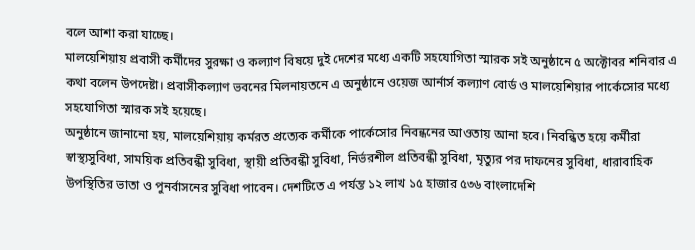বলে আশা করা যাচ্ছে।
মালয়েশিয়ায় প্রবাসী কর্মীদের সুরক্ষা ও কল্যাণ বিষয়ে দুই দেশের মধ্যে একটি সহযোগিতা স্মারক সই অনুষ্ঠানে ৫ অক্টোবর শনিবার এ কথা বলেন উপদেষ্টা। প্রবাসীকল্যাণ ভবনের মিলনায়তনে এ অনুষ্ঠানে ওয়েজ আর্নার্স কল্যাণ বোর্ড ও মালয়েশিয়ার পার্কেসোর মধ্যে সহযোগিতা স্মারক সই হয়েছে।
অনুষ্ঠানে জানানো হয়, মালয়েশিয়ায় কর্মরত প্রত্যেক কর্মীকে পার্কেসোর নিবন্ধনের আওতায় আনা হবে। নিবন্ধিত হয়ে কর্মীরা স্বাস্থ্যসুবিধা, সাময়িক প্রতিবন্ধী সুবিধা, স্থায়ী প্রতিবন্ধী সুবিধা, নির্ভরশীল প্রতিবন্ধী সুবিধা, মৃত্যুর পর দাফনের সুবিধা, ধারাবাহিক উপস্থিতির ভাতা ও পুনর্বাসনের সুবিধা পাবেন। দেশটিতে এ পর্যন্ত ১২ লাখ ১৫ হাজার ৫৩৬ বাংলাদেশি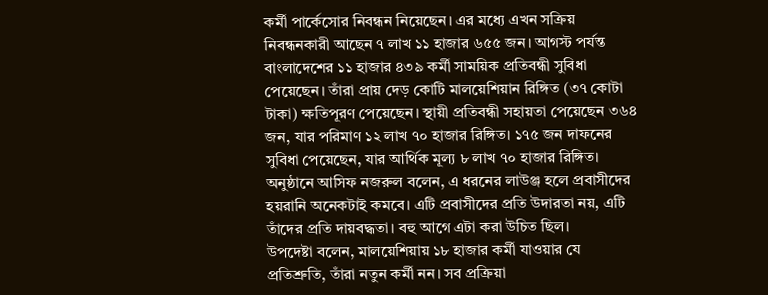কর্মী পার্কেসোর নিবন্ধন নিয়েছেন। এর মধ্যে এখন সক্রিয় নিবন্ধনকারী আছেন ৭ লাখ ১১ হাজার ৬৫৫ জন। আগস্ট পর্যন্ত বাংলাদেশের ১১ হাজার ৪৩৯ কর্মী সাময়িক প্রতিবন্ধী সুবিধা পেয়েছেন। তাঁরা প্রায় দেড় কোটি মালয়েশিয়ান রিঙ্গিত (৩৭ কোটা টাকা) ক্ষতিপূরণ পেয়েছেন। স্থায়ী প্রতিবন্ধী সহায়তা পেয়েছেন ৩৬৪ জন, যার পরিমাণ ১২ লাখ ৭০ হাজার রিঙ্গিত। ১৭৫ জন দাফনের সুবিধা পেয়েছেন, যার আর্থিক মূল্য ৮ লাখ ৭০ হাজার রিঙ্গিত।
অনুষ্ঠানে আসিফ নজরুল বলেন, এ ধরনের লাউঞ্জ হলে প্রবাসীদের হয়রানি অনেকটাই কমবে। এটি প্রবাসীদের প্রতি উদারতা নয়, এটি তাঁদের প্রতি দায়বদ্ধতা। বহু আগে এটা করা উচিত ছিল।
উপদেষ্টা বলেন, মালয়েশিয়ায় ১৮ হাজার কর্মী যাওয়ার যে প্রতিশ্রুতি, তাঁরা নতুন কর্মী নন। সব প্রক্রিয়া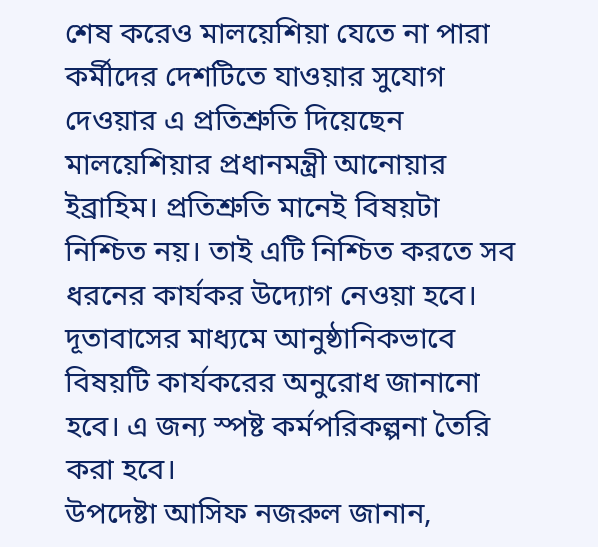শেষ করেও মালয়েশিয়া যেতে না পারা কর্মীদের দেশটিতে যাওয়ার সুযোগ দেওয়ার এ প্রতিশ্রুতি দিয়েছেন মালয়েশিয়ার প্রধানমন্ত্রী আনোয়ার ইব্রাহিম। প্রতিশ্রুতি মানেই বিষয়টা নিশ্চিত নয়। তাই এটি নিশ্চিত করতে সব ধরনের কার্যকর উদ্যোগ নেওয়া হবে। দূতাবাসের মাধ্যমে আনুষ্ঠানিকভাবে বিষয়টি কার্যকরের অনুরোধ জানানো হবে। এ জন্য স্পষ্ট কর্মপরিকল্পনা তৈরি করা হবে।
উপদেষ্টা আসিফ নজরুল জানান,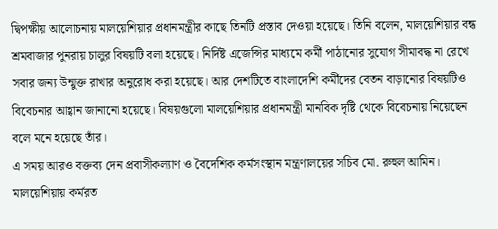দ্বিপক্ষীয় আলোচনায় মালয়েশিয়ার প্রধানমন্ত্রীর কাছে তিনটি প্রস্তাব দেওয়া হয়েছে। তিনি বলেন, মালয়েশিয়ার বন্ধ শ্রমবাজার পুনরায় চালুর বিষয়টি বলা হয়েছে। নির্দিষ্ট এজেন্সির মাধ্যমে কর্মী পাঠানোর সুযোগ সীমাবদ্ধ না রেখে সবার জন্য উন্মুক্ত রাখার অনুরোধ করা হয়েছে। আর দেশটিতে বাংলাদেশি কর্মীদের বেতন বাড়ানোর বিষয়টিও বিবেচনার আহ্বান জানানো হয়েছে। বিষয়গুলো মালয়েশিয়ার প্রধানমন্ত্রী মানবিক দৃষ্টি থেকে বিবেচনায় নিয়েছেন বলে মনে হয়েছে তাঁর।
এ সময় আরও বক্তব্য দেন প্রবাসীকল্যাণ ও বৈদেশিক কর্মসংস্থান মন্ত্রণালয়ের সচিব মো. রুহুল আমিন। মালয়েশিয়ায় কর্মরত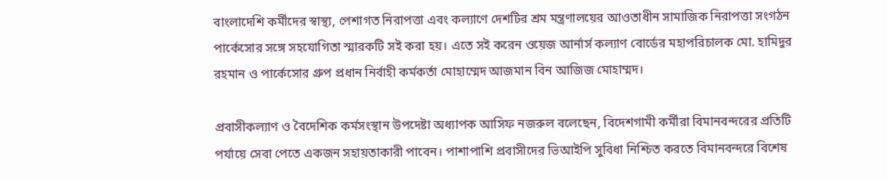বাংলাদেশি কর্মীদের স্বাস্থ্য, পেশাগত নিরাপত্তা এবং কল্যাণে দেশটির শ্রম মন্ত্রণালয়ের আওতাধীন সামাজিক নিরাপত্তা সংগঠন পার্কেসোর সঙ্গে সহযোগিতা স্মারকটি সই করা হয়। এতে সই করেন ওয়েজ আর্নার্স কল্যাণ বোর্ডের মহাপরিচালক মো. হামিদুর রহমান ও পার্কেসোর গ্রুপ প্রধান নির্বাহী কর্মকর্তা মোহাম্মেদ আজমান বিন আজিজ মোহাম্মদ।

প্রবাসীকল্যাণ ও বৈদেশিক কর্মসংস্থান উপদেষ্টা অধ্যাপক আসিফ নজরুল বলেছেন, বিদেশগামী কর্মীরা বিমানবন্দরের প্রতিটি পর্যায়ে সেবা পেতে একজন সহায়তাকারী পাবেন। পাশাপাশি প্রবাসীদের ভিআইপি সুবিধা নিশ্চিত করতে বিমানবন্দরে বিশেষ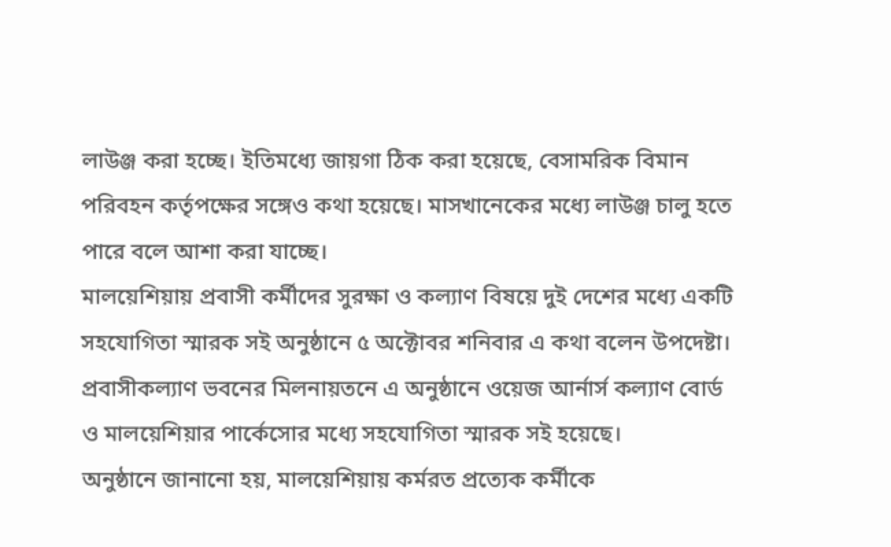লাউঞ্জ করা হচ্ছে। ইতিমধ্যে জায়গা ঠিক করা হয়েছে, বেসামরিক বিমান পরিবহন কর্তৃপক্ষের সঙ্গেও কথা হয়েছে। মাসখানেকের মধ্যে লাউঞ্জ চালু হতে পারে বলে আশা করা যাচ্ছে।
মালয়েশিয়ায় প্রবাসী কর্মীদের সুরক্ষা ও কল্যাণ বিষয়ে দুই দেশের মধ্যে একটি সহযোগিতা স্মারক সই অনুষ্ঠানে ৫ অক্টোবর শনিবার এ কথা বলেন উপদেষ্টা। প্রবাসীকল্যাণ ভবনের মিলনায়তনে এ অনুষ্ঠানে ওয়েজ আর্নার্স কল্যাণ বোর্ড ও মালয়েশিয়ার পার্কেসোর মধ্যে সহযোগিতা স্মারক সই হয়েছে।
অনুষ্ঠানে জানানো হয়, মালয়েশিয়ায় কর্মরত প্রত্যেক কর্মীকে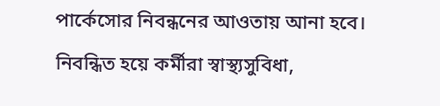পার্কেসোর নিবন্ধনের আওতায় আনা হবে। নিবন্ধিত হয়ে কর্মীরা স্বাস্থ্যসুবিধা,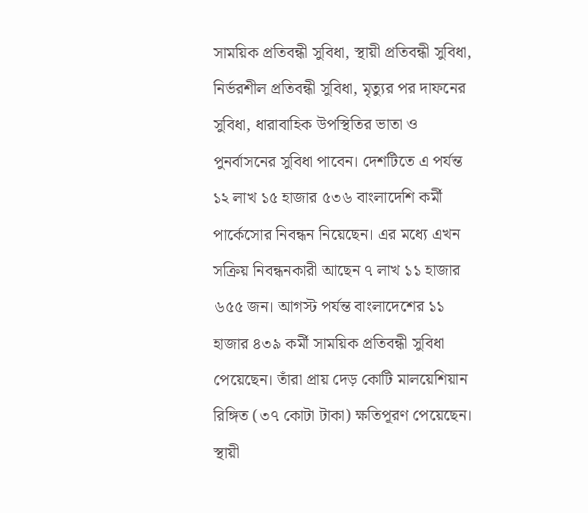সাময়িক প্রতিবন্ধী সুবিধা, স্থায়ী প্রতিবন্ধী সুবিধা, নির্ভরশীল প্রতিবন্ধী সুবিধা, মৃত্যুর পর দাফনের সুবিধা, ধারাবাহিক উপস্থিতির ভাতা ও পুনর্বাসনের সুবিধা পাবেন। দেশটিতে এ পর্যন্ত ১২ লাখ ১৫ হাজার ৫৩৬ বাংলাদেশি কর্মী পার্কেসোর নিবন্ধন নিয়েছেন। এর মধ্যে এখন সক্রিয় নিবন্ধনকারী আছেন ৭ লাখ ১১ হাজার ৬৫৫ জন। আগস্ট পর্যন্ত বাংলাদেশের ১১ হাজার ৪৩৯ কর্মী সাময়িক প্রতিবন্ধী সুবিধা পেয়েছেন। তাঁরা প্রায় দেড় কোটি মালয়েশিয়ান রিঙ্গিত (৩৭ কোটা টাকা) ক্ষতিপূরণ পেয়েছেন। স্থায়ী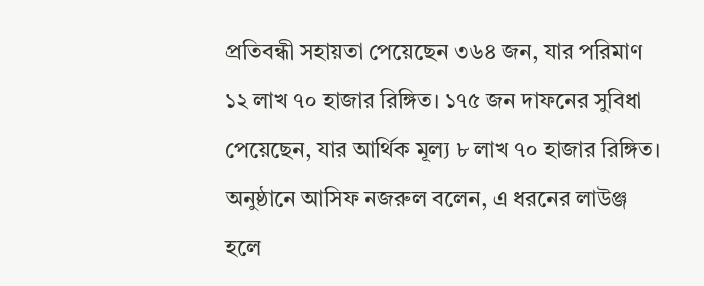প্রতিবন্ধী সহায়তা পেয়েছেন ৩৬৪ জন, যার পরিমাণ ১২ লাখ ৭০ হাজার রিঙ্গিত। ১৭৫ জন দাফনের সুবিধা পেয়েছেন, যার আর্থিক মূল্য ৮ লাখ ৭০ হাজার রিঙ্গিত।
অনুষ্ঠানে আসিফ নজরুল বলেন, এ ধরনের লাউঞ্জ হলে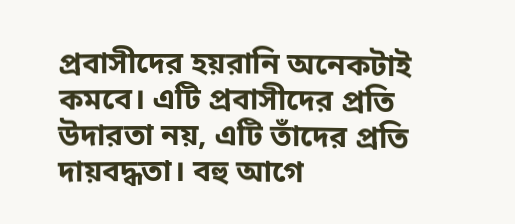প্রবাসীদের হয়রানি অনেকটাই কমবে। এটি প্রবাসীদের প্রতি উদারতা নয়, এটি তাঁদের প্রতি দায়বদ্ধতা। বহু আগে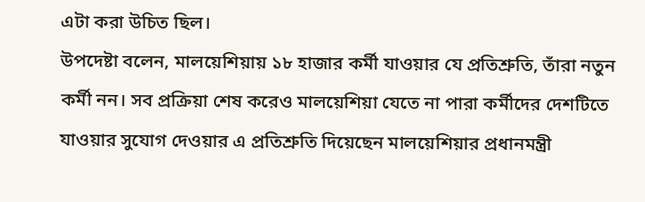এটা করা উচিত ছিল।
উপদেষ্টা বলেন, মালয়েশিয়ায় ১৮ হাজার কর্মী যাওয়ার যে প্রতিশ্রুতি, তাঁরা নতুন কর্মী নন। সব প্রক্রিয়া শেষ করেও মালয়েশিয়া যেতে না পারা কর্মীদের দেশটিতে যাওয়ার সুযোগ দেওয়ার এ প্রতিশ্রুতি দিয়েছেন মালয়েশিয়ার প্রধানমন্ত্রী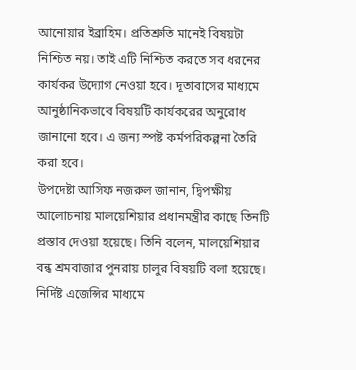আনোয়ার ইব্রাহিম। প্রতিশ্রুতি মানেই বিষয়টা নিশ্চিত নয়। তাই এটি নিশ্চিত করতে সব ধরনের কার্যকর উদ্যোগ নেওয়া হবে। দূতাবাসের মাধ্যমে আনুষ্ঠানিকভাবে বিষয়টি কার্যকরের অনুরোধ জানানো হবে। এ জন্য স্পষ্ট কর্মপরিকল্পনা তৈরি করা হবে।
উপদেষ্টা আসিফ নজরুল জানান, দ্বিপক্ষীয় আলোচনায় মালয়েশিয়ার প্রধানমন্ত্রীর কাছে তিনটি প্রস্তাব দেওয়া হয়েছে। তিনি বলেন, মালয়েশিয়ার বন্ধ শ্রমবাজার পুনরায় চালুর বিষয়টি বলা হয়েছে। নির্দিষ্ট এজেন্সির মাধ্যমে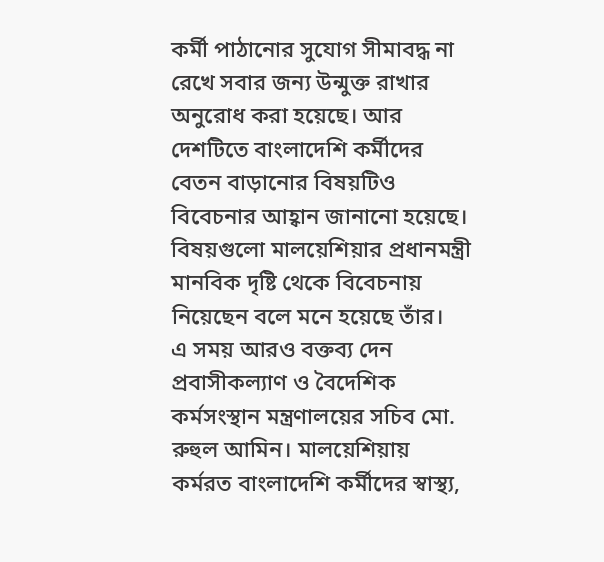কর্মী পাঠানোর সুযোগ সীমাবদ্ধ না রেখে সবার জন্য উন্মুক্ত রাখার অনুরোধ করা হয়েছে। আর দেশটিতে বাংলাদেশি কর্মীদের বেতন বাড়ানোর বিষয়টিও বিবেচনার আহ্বান জানানো হয়েছে। বিষয়গুলো মালয়েশিয়ার প্রধানমন্ত্রী মানবিক দৃষ্টি থেকে বিবেচনায় নিয়েছেন বলে মনে হয়েছে তাঁর।
এ সময় আরও বক্তব্য দেন প্রবাসীকল্যাণ ও বৈদেশিক কর্মসংস্থান মন্ত্রণালয়ের সচিব মো. রুহুল আমিন। মালয়েশিয়ায় কর্মরত বাংলাদেশি কর্মীদের স্বাস্থ্য,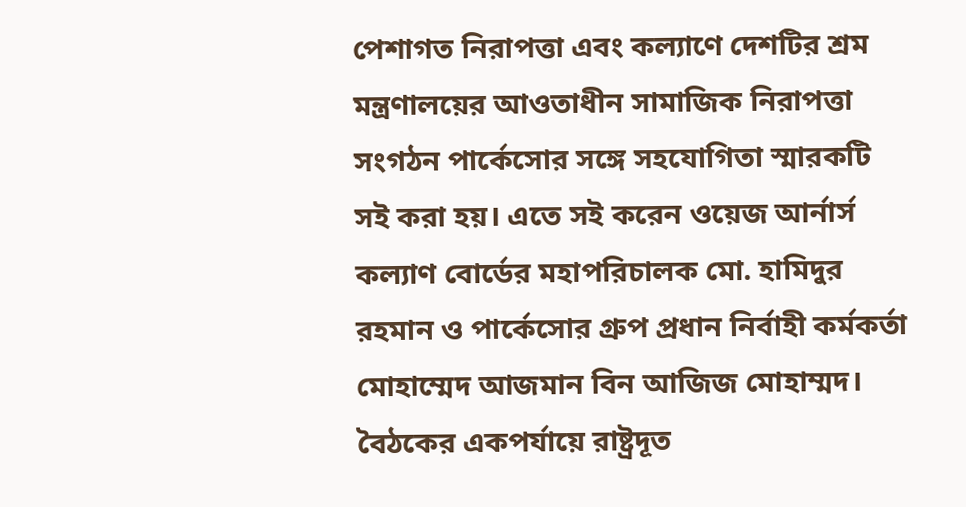পেশাগত নিরাপত্তা এবং কল্যাণে দেশটির শ্রম মন্ত্রণালয়ের আওতাধীন সামাজিক নিরাপত্তা সংগঠন পার্কেসোর সঙ্গে সহযোগিতা স্মারকটি সই করা হয়। এতে সই করেন ওয়েজ আর্নার্স কল্যাণ বোর্ডের মহাপরিচালক মো. হামিদুর রহমান ও পার্কেসোর গ্রুপ প্রধান নির্বাহী কর্মকর্তা মোহাম্মেদ আজমান বিন আজিজ মোহাম্মদ।
বৈঠকের একপর্যায়ে রাষ্ট্রদূত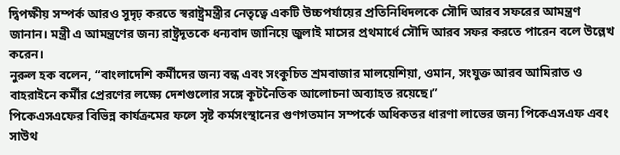দ্বিপক্ষীয় সম্পর্ক আরও সুদৃঢ় করতে স্বরাষ্ট্রমন্ত্রীর নেতৃত্বে একটি উচ্চপর্যায়ের প্রতিনিধিদলকে সৌদি আরব সফরের আমন্ত্রণ জানান। মন্ত্রী এ আমন্ত্রণের জন্য রাষ্ট্রদূতকে ধন্যবাদ জানিয়ে জুলাই মাসের প্রথমার্ধে সৌদি আরব সফর করতে পারেন বলে উল্লেখ করেন।
নুরুল হক বলেন, “বাংলাদেশি কর্মীদের জন্য বন্ধ এবং সংকুচিত শ্রমবাজার মালয়েশিয়া, ওমান, সংযুক্ত আরব আমিরাত ও বাহরাইনে কর্মীর প্রেরণের লক্ষ্যে দেশগুলোর সঙ্গে কূটনৈতিক আলোচনা অব্যাহত রয়েছে।”
পিকেএসএফের বিভিন্ন কার্যক্রমের ফলে সৃষ্ট কর্মসংস্থানের গুণগতমান সম্পর্কে অধিকতর ধারণা লাভের জন্য পিকেএসএফ এবং সাউথ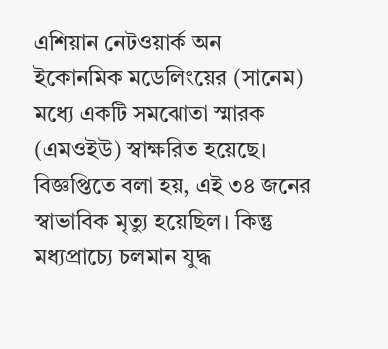এশিয়ান নেটওয়ার্ক অন ইকোনমিক মডেলিংয়ের (সানেম) মধ্যে একটি সমঝোতা স্মারক (এমওইউ) স্বাক্ষরিত হয়েছে।
বিজ্ঞপ্তিতে বলা হয়, এই ৩৪ জনের স্বাভাবিক মৃত্যু হয়েছিল। কিন্তু মধ্যপ্রাচ্যে চলমান যুদ্ধ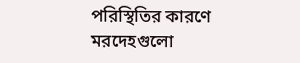পরিস্থিতির কারণে মরদেহগুলো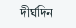দীর্ঘদিন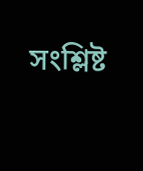সংশ্লিষ্ট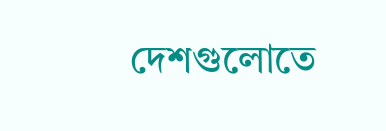দেশগুলোতে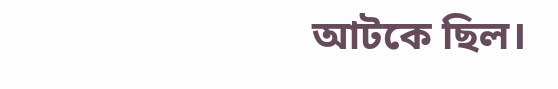আটকে ছিল।